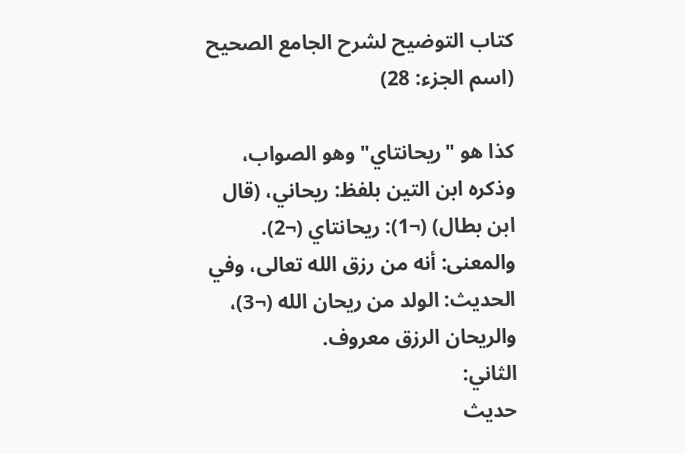كتاب التوضيح لشرح الجامع الصحيح (اسم الجزء: 28)

كذا هو "ريحانتاي" وهو الصواب، وذكره ابن التين بلفظ: ريحاني، (قال ابن بطال) (¬1): ريحانتاي (¬2).
والمعنى: أنه من رزق الله تعالى، وفي الحديث: الولد من ريحان الله (¬3)، والريحان الرزق معروف.
الثاني:
حديث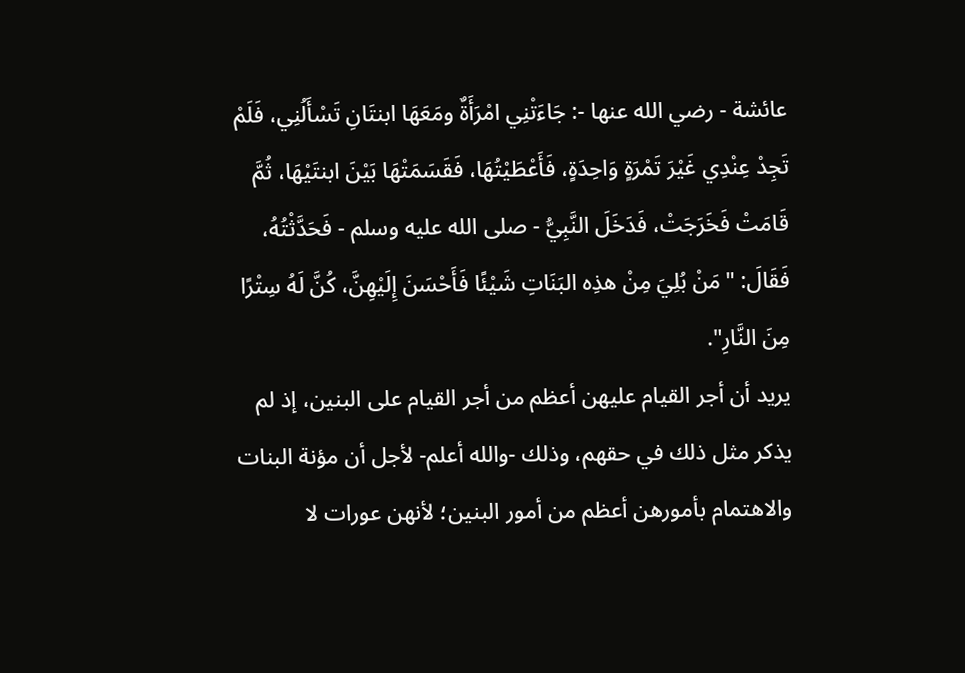عائشة - رضي الله عنها -: جَاءَتْنِي امْرَأَةٌ ومَعَهَا ابنتَانِ تَسْأَلُنِي، فَلَمْ تَجِدْ عِنْدِي غَيْرَ تَمْرَةٍ وَاحِدَةٍ، فَأَعْطَيْتُهَا، فَقَسَمَتْهَا بَيْنَ ابنتَيْهَا، ثُمَّ قَامَتْ فَخَرَجَتْ، فَدَخَلَ النَّبِيُّ - صلى الله عليه وسلم - فَحَدَّثْتُهُ، فَقَالَ: "مَنْ بُلِيَ مِنْ هذِه البَنَاتِ شَيْئًا فَأَحْسَنَ إِلَيْهِنَّ، كُنَّ لَهُ سِتْرًا مِنَ النَّارِ".
يريد أن أجر القيام عليهن أعظم من أجر القيام على البنين، إذ لم يذكر مثل ذلك في حقهم، وذلك -والله أعلم- لأجل أن مؤنة البنات والاهتمام بأمورهن أعظم من أمور البنين؛ لأنهن عورات لا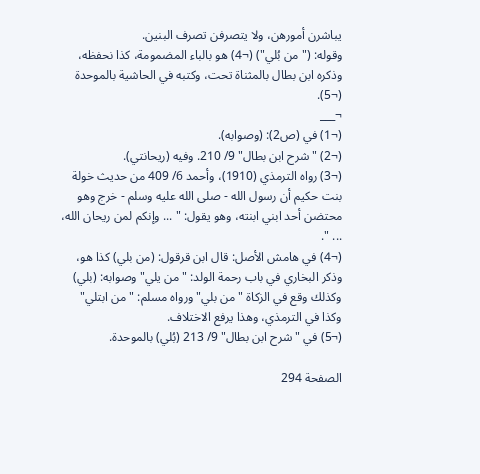يباشرن أمورهن، ولا يتصرفن تصرف البنين.
وقوله: ("من بُلي") (¬4) هو بالباء المضمومة، كذا نحفظه، وذكره ابن بطال بالمثناة تحت، وكتبه في الحاشية بالموحدة (¬5).
¬___
(¬1) في (ص2): (وصوابه).
(¬2) "شرح ابن بطال" 9/ 210. وفيه (ريحانتي).
(¬3) رواه الترمذي (1910)، وأحمد 6/ 409 من حديث خولة بنت حكيم أن رسول الله - صلى الله عليه وسلم - خرج وهو محتضن أحد ابني ابنته، وهو يقول: " ... وإنكم لمن ريحان الله، ... ".
(¬4) في هامش الأصل: قال ابن قرقول: (من بلي) كذا هو، وذكر البخاري في باب رحمة الولد: "من يلي" وصوابه: (بلي) وكذلك وقع في الزكاة "من بلي" ورواه مسلم: "من ابتلي" وكذا في الترمذي، وهذا يرفع الاختلاف.
(¬5) في "شرح ابن بطال" 9/ 213 (بُلي) بالموحدة.

الصفحة 294